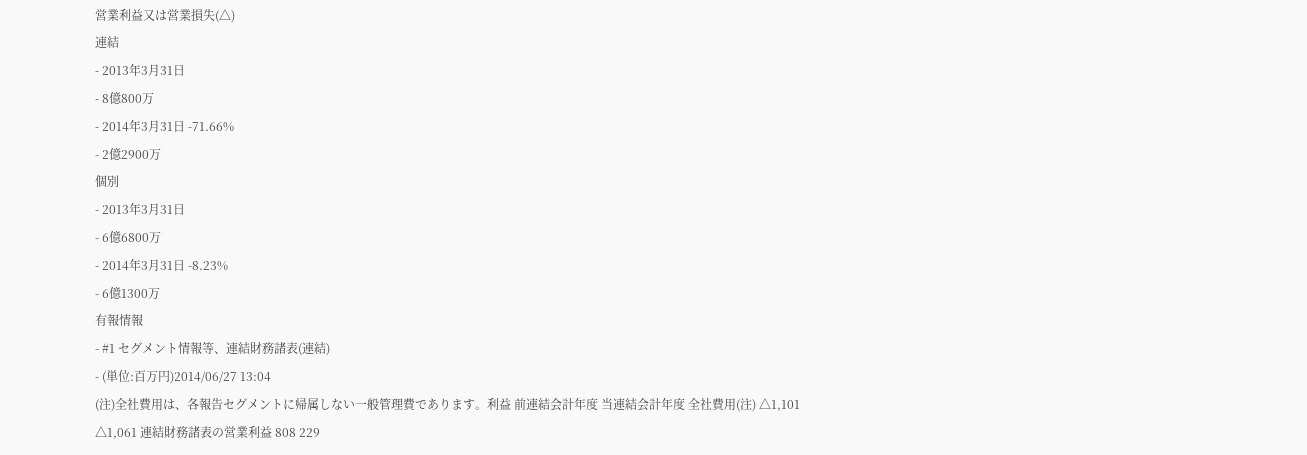営業利益又は営業損失(△)
連結
- 2013年3月31日
- 8億800万
- 2014年3月31日 -71.66%
- 2億2900万
個別
- 2013年3月31日
- 6億6800万
- 2014年3月31日 -8.23%
- 6億1300万
有報情報
- #1 セグメント情報等、連結財務諸表(連結)
- (単位:百万円)2014/06/27 13:04
(注)全社費用は、各報告セグメントに帰属しない一般管理費であります。利益 前連結会計年度 当連結会計年度 全社費用(注) △1,101 △1,061 連結財務諸表の営業利益 808 229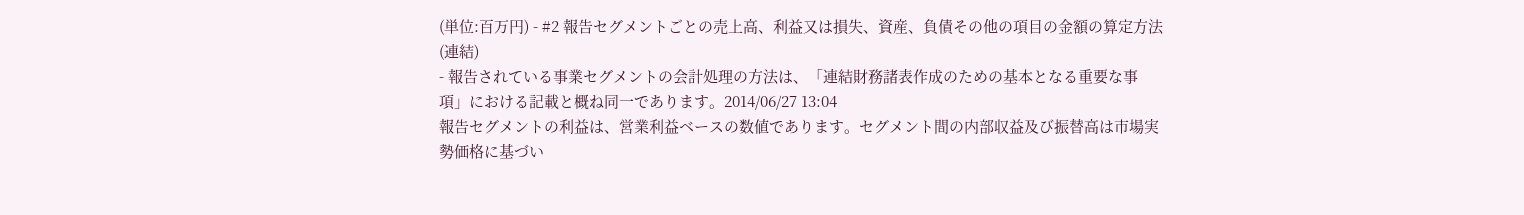(単位:百万円) - #2 報告セグメントごとの売上高、利益又は損失、資産、負債その他の項目の金額の算定方法(連結)
- 報告されている事業セグメントの会計処理の方法は、「連結財務諸表作成のための基本となる重要な事項」における記載と概ね同一であります。2014/06/27 13:04
報告セグメントの利益は、営業利益ベースの数値であります。セグメント間の内部収益及び振替高は市場実勢価格に基づい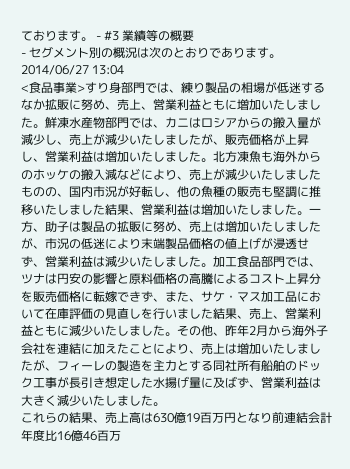ております。 - #3 業績等の概要
- セグメント別の概況は次のとおりであります。2014/06/27 13:04
<食品事業>すり身部門では、練り製品の相場が低迷するなか拡販に努め、売上、営業利益ともに増加いたしました。鮮凍水産物部門では、カニはロシアからの搬入量が減少し、売上が減少いたしましたが、販売価格が上昇し、営業利益は増加いたしました。北方凍魚も海外からのホッケの搬入減などにより、売上が減少いたしましたものの、国内市況が好転し、他の魚種の販売も堅調に推移いたしました結果、営業利益は増加いたしました。一方、助子は製品の拡販に努め、売上は増加いたしましたが、市況の低迷により末端製品価格の値上げが浸透せず、営業利益は減少いたしました。加工食品部門では、ツナは円安の影響と原料価格の高騰によるコスト上昇分を販売価格に転嫁できず、また、サケ・マス加工品において在庫評価の見直しを行いました結果、売上、営業利益ともに減少いたしました。その他、昨年2月から海外子会社を連結に加えたことにより、売上は増加いたしましたが、フィーレの製造を主力とする同社所有船舶のドック工事が長引き想定した水揚げ量に及ばず、営業利益は大きく減少いたしました。
これらの結果、売上高は630億19百万円となり前連結会計年度比16億46百万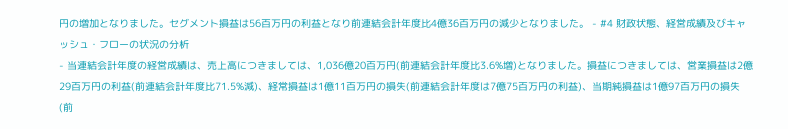円の増加となりました。セグメント損益は56百万円の利益となり前連結会計年度比4億36百万円の減少となりました。 - #4 財政状態、経営成績及びキャッシュ・フローの状況の分析
- 当連結会計年度の経営成績は、売上高につきましては、1,036億20百万円(前連結会計年度比3.6%増)となりました。損益につきましては、営業損益は2億29百万円の利益(前連結会計年度比71.5%減)、経常損益は1億11百万円の損失(前連結会計年度は7億75百万円の利益)、当期純損益は1億97百万円の損失(前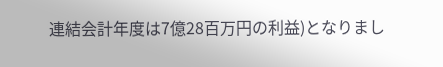連結会計年度は7億28百万円の利益)となりまし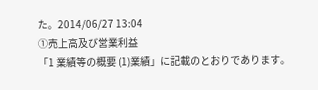た。2014/06/27 13:04
①売上高及び営業利益
「1 業績等の概要 (1)業績」に記載のとおりであります。